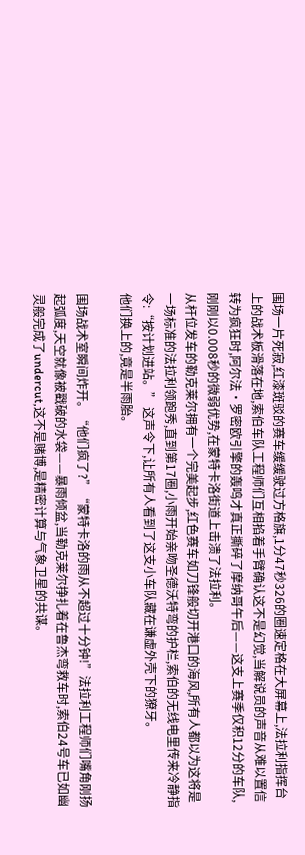围场一片死寂,红漆斑驳的赛车缓缓驶过方格旗,1分47秒326的圈速定格在大屏幕上,法拉利指挥台上的战术板滑落在地,索伯车队工程师们互相掐着手臂确认这不是幻觉,当解说员的声音从难以置信转为疯狂时,阿尔法·罗密欧引擎的轰鸣才真正撕碎了摩纳哥午后——这支上赛季仅积12分的车队,刚刚以0.008秒的微弱优势,在蒙特卡洛街道上击溃了法拉利。
从杆位发车的勒克莱尔拥有一个完美起步,红色赛车如刀锋般切开港口的海风,所有人都以为这将是一场标准的法拉利领跑秀,直到第17圈,小雨开始亲吻圣德沃特弯的护栏,索伯的无线电里传来冷静指令:“按计划进站。” 这声令下,让所有人看到了这支小车队藏在谦虚外壳下的獠牙。
他们换上的,竟是半雨胎。

围场战术室瞬间炸开。“他们疯了?”“蒙特卡洛的雨从不超过十分钟!”法拉利工程师们嘴角刚扬起弧度,天空就像被戳破的水袋——暴雨倾盆,当勒克莱尔挣扎着在鲁杰弯救车时,索伯24号车已如幽灵般完成了undercut,这不是赌博,是精密计算与气象卫星的共谋。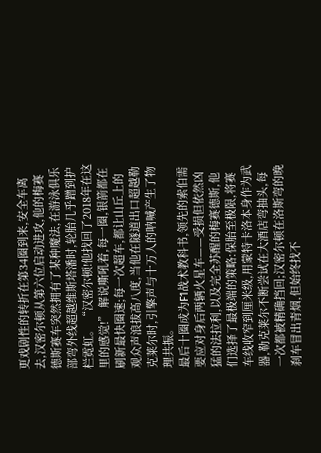更戏剧性的转折在第34圈到来,安全车离去,汉密尔顿从第六位启动进攻,他的梅赛德斯赛车突然拥有了某种魔法,在游泳俱乐部弯外线超越维斯塔潘时,轮胎几乎蹭到护栏霓虹。 “汉密尔顿!他找回了2018年在这里的感觉!” 解说嘶吼着,每一圈,银箭都在刷新最快圈速;每一次超车,都让山丘上的观众声浪拔高八度,当他在隧道出口超越勒克莱尔时,引擎声与十万人的呐喊产生了物理共振。
最后十圈成为F1战术教科书,领先的索伯需要应对身后两辆火星车——受损但依然凶猛的法拉利,以及完全苏醒的梅赛德斯,他们选择了最极端的策略:保胎至极限,将赛车线收窄到厘米级,用蒙特卡洛本身作为武器,勒克莱尔不断尝试在大酒店弯抽头,每一次都被精确挡回;汉密尔顿在洛斯弯的晚刹车冒出青烟,但始终找不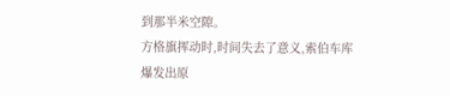到那半米空隙。
方格旗挥动时,时间失去了意义,索伯车库爆发出原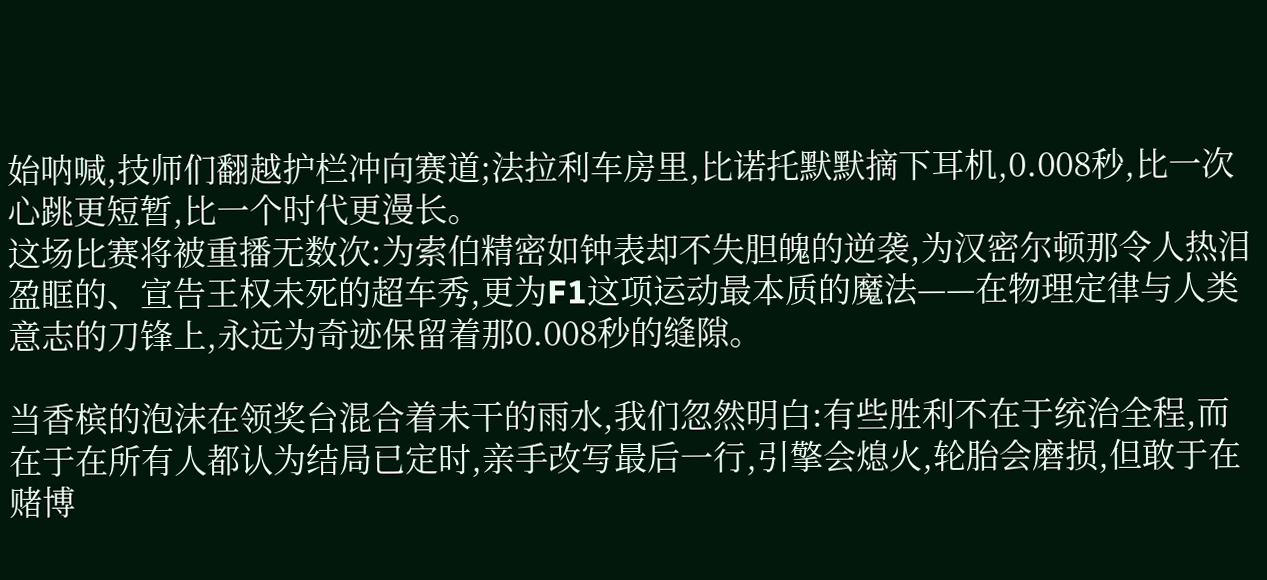始呐喊,技师们翻越护栏冲向赛道;法拉利车房里,比诺托默默摘下耳机,0.008秒,比一次心跳更短暂,比一个时代更漫长。
这场比赛将被重播无数次:为索伯精密如钟表却不失胆魄的逆袭,为汉密尔顿那令人热泪盈眶的、宣告王权未死的超车秀,更为F1这项运动最本质的魔法——在物理定律与人类意志的刀锋上,永远为奇迹保留着那0.008秒的缝隙。

当香槟的泡沫在领奖台混合着未干的雨水,我们忽然明白:有些胜利不在于统治全程,而在于在所有人都认为结局已定时,亲手改写最后一行,引擎会熄火,轮胎会磨损,但敢于在赌博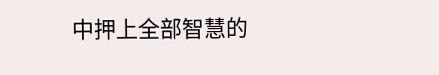中押上全部智慧的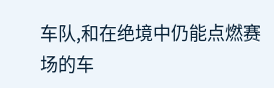车队,和在绝境中仍能点燃赛场的车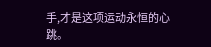手,才是这项运动永恒的心跳。